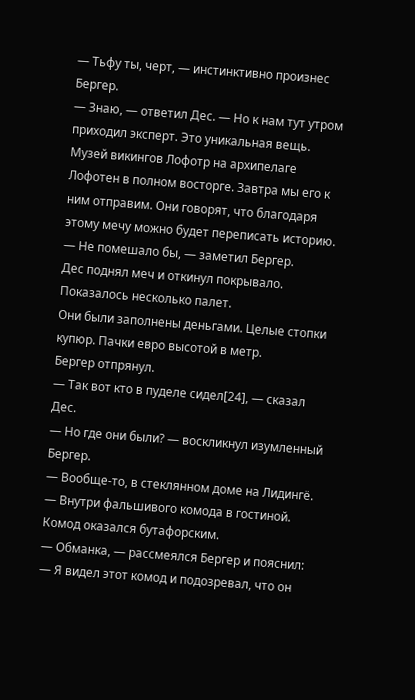— Тьфу ты, черт, — инстинктивно произнес Бергер.
— Знаю, — ответил Дес. — Но к нам тут утром приходил эксперт. Это уникальная вещь. Музей викингов Лофотр на архипелаге Лофотен в полном восторге. Завтра мы его к ним отправим. Они говорят, что благодаря этому мечу можно будет переписать историю.
— Не помешало бы, — заметил Бергер.
Дес поднял меч и откинул покрывало. Показалось несколько палет.
Они были заполнены деньгами. Целые стопки купюр. Пачки евро высотой в метр.
Бергер отпрянул.
— Так вот кто в пуделе сидел[24], — сказал Дес.
— Но где они были? — воскликнул изумленный Бергер.
— Вообще-то, в стеклянном доме на Лидингё. — Внутри фальшивого комода в гостиной. Комод оказался бутафорским.
— Обманка, — рассмеялся Бергер и пояснил: — Я видел этот комод и подозревал, что он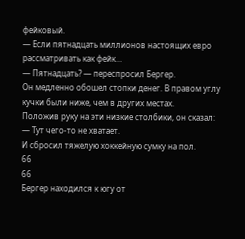фейковый.
— Если пятнадцать миллионов настоящих евро рассматривать как фейк…
— Пятнадцать? — переспросил Бергер.
Он медленно обошел стопки денег. В правом углу кучки были ниже, чем в других местах.
Положив руку на эти низкие столбики, он сказал:
— Тут чего-то не хватает.
И сбросил тяжелую хоккейную сумку на пол.
66
66
Бергер находился к югу от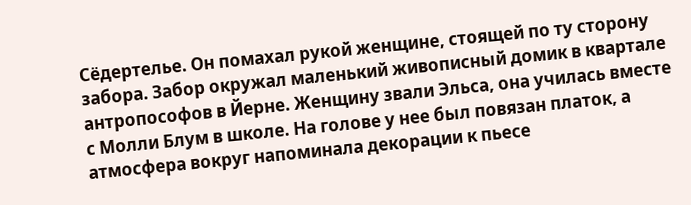Сёдертелье. Он помахал рукой женщине, стоящей по ту сторону забора. Забор окружал маленький живописный домик в квартале антропософов в Йерне. Женщину звали Эльса, она училась вместе с Молли Блум в школе. На голове у нее был повязан платок, а атмосфера вокруг напоминала декорации к пьесе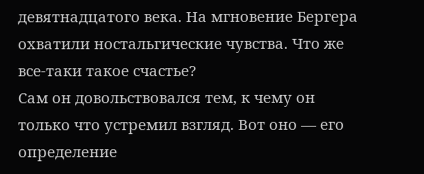девятнадцатого века. На мгновение Бергера охватили ностальгические чувства. Что же все-таки такое счастье?
Сам он довольствовался тем, к чему он только что устремил взгляд. Вот оно — его определение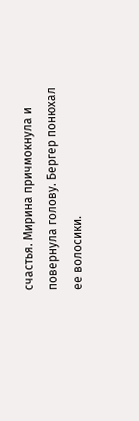счастья. Мирина причмокнула и повернула голову. Бергер понюхал ее волосики.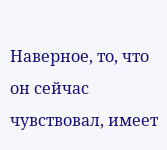Наверное, то, что он сейчас чувствовал, имеет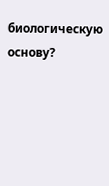биологическую основу?